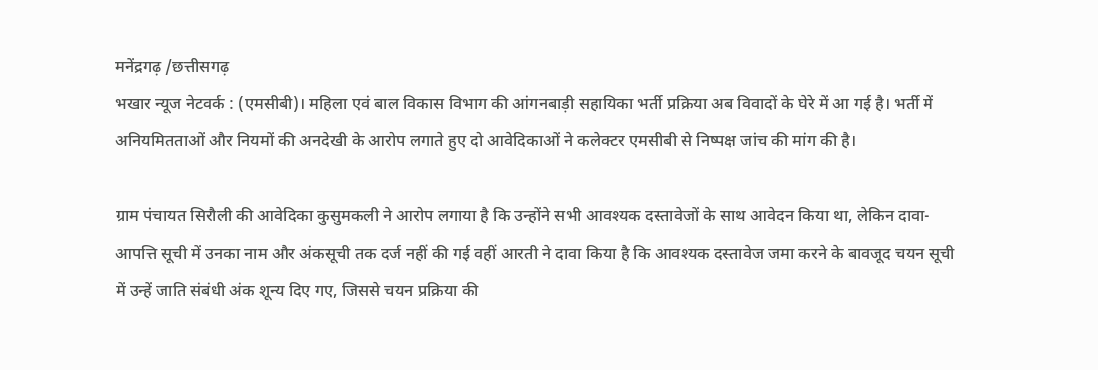मनेंद्रगढ़ /छत्तीसगढ़
भखार न्यूज नेटवर्क : (एमसीबी)। महिला एवं बाल विकास विभाग की आंगनबाड़ी सहायिका भर्ती प्रक्रिया अब विवादों के घेरे में आ गई है। भर्ती में अनियमितताओं और नियमों की अनदेखी के आरोप लगाते हुए दो आवेदिकाओं ने कलेक्टर एमसीबी से निष्पक्ष जांच की मांग की है।

ग्राम पंचायत सिरौली की आवेदिका कुसुमकली ने आरोप लगाया है कि उन्होंने सभी आवश्यक दस्तावेजों के साथ आवेदन किया था, लेकिन दावा-आपत्ति सूची में उनका नाम और अंकसूची तक दर्ज नहीं की गई वहीं आरती ने दावा किया है कि आवश्यक दस्तावेज जमा करने के बावजूद चयन सूची में उन्हें जाति संबंधी अंक शून्य दिए गए, जिससे चयन प्रक्रिया की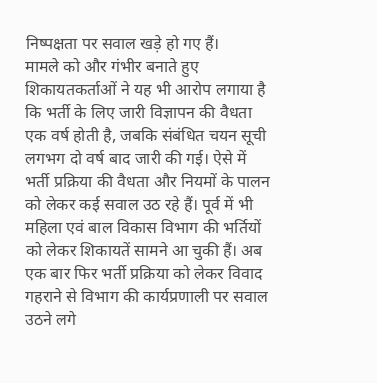निष्पक्षता पर सवाल खड़े हो गए हैं।
मामले को और गंभीर बनाते हुए शिकायतकर्ताओं ने यह भी आरोप लगाया है कि भर्ती के लिए जारी विज्ञापन की वैधता एक वर्ष होती है, जबकि संबंधित चयन सूची लगभग दो वर्ष बाद जारी की गई। ऐसे में भर्ती प्रक्रिया की वैधता और नियमों के पालन को लेकर कई सवाल उठ रहे हैं। पूर्व में भी महिला एवं बाल विकास विभाग की भर्तियों को लेकर शिकायतें सामने आ चुकी हैं। अब एक बार फिर भर्ती प्रक्रिया को लेकर विवाद गहराने से विभाग की कार्यप्रणाली पर सवाल उठने लगे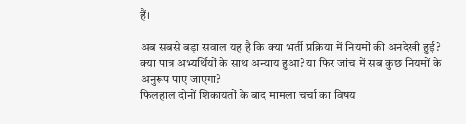हैं।

अब सबसे बड़ा सवाल यह है कि क्या भर्ती प्रक्रिया में नियमों की अनदेखी हुई? क्या पात्र अभ्यर्थियों के साथ अन्याय हुआ? या फिर जांच में सब कुछ नियमों के अनुरूप पाए जाएगा?
फिलहाल दोनों शिकायतों के बाद मामला चर्चा का विषय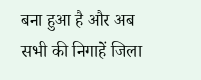बना हुआ है और अब सभी की निगाहें जिला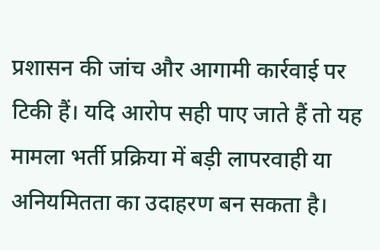प्रशासन की जांच और आगामी कार्रवाई पर टिकी हैं। यदि आरोप सही पाए जाते हैं तो यह मामला भर्ती प्रक्रिया में बड़ी लापरवाही या अनियमितता का उदाहरण बन सकता है।